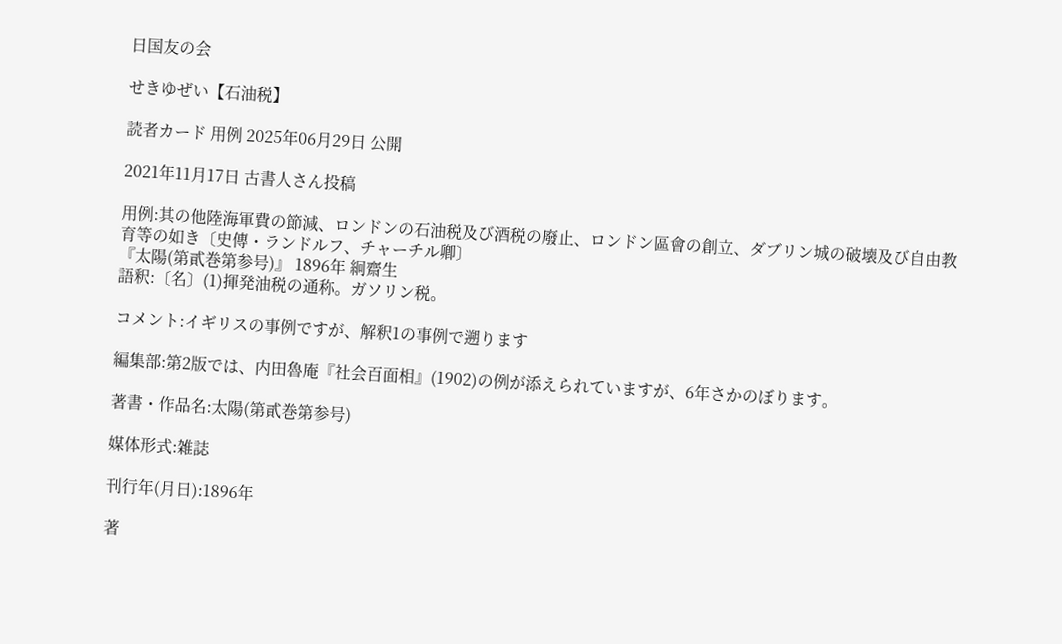日国友の会

せきゆぜい【石油税】

読者カード 用例 2025年06月29日 公開

2021年11月17日 古書人さん投稿

用例:其の他陸海軍費の節減、ロンドンの石油税及び酒税の廢止、ロンドン區會の創立、ダブリン城の破壊及び自由教育等の如き〔史傳・ランドルフ、チャーチル卿〕
『太陽(第貳巻第参号)』 1896年 絅齋生
語釈:〔名〕(1)揮発油税の通称。ガソリン税。

コメント:イギリスの事例ですが、解釈1の事例で遡ります

編集部:第2版では、内田魯庵『社会百面相』(1902)の例が添えられていますが、6年さかのぼります。

著書・作品名:太陽(第貳巻第参号)

媒体形式:雑誌

刊行年(月日):1896年

著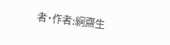者・作者:絅齋生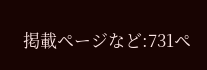掲載ページなど:731ペ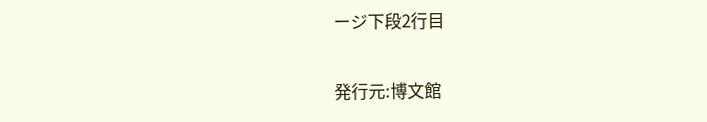ージ下段2行目

発行元:博文館